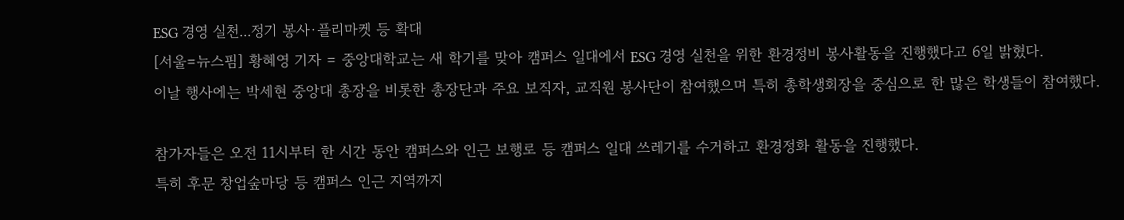ESG 경영 실천...정기 봉사·플리마켓 등 확대
[서울=뉴스핌] 황혜영 기자 = 중앙대학교는 새 학기를 맞아 캠퍼스 일대에서 ESG 경영 실천을 위한 환경정비 봉사활동을 진행했다고 6일 밝혔다.
이날 행사에는 박세현 중앙대 총장을 비롯한 총장단과 주요 보직자, 교직원 봉사단이 참여했으며 특히 총학생회장을 중심으로 한 많은 학생들이 참여했다.

참가자들은 오전 11시부터 한 시간 동안 캠퍼스와 인근 보행로 등 캠퍼스 일대 쓰레기를 수거하고 환경정화 활동을 진행했다.
특히 후문 창업숲마당 등 캠퍼스 인근 지역까지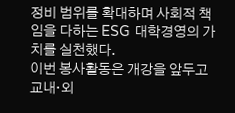정비 범위를 확대하며 사회적 책임을 다하는 ESG 대학경영의 가치를 실천했다.
이번 봉사활동은 개강을 앞두고 교내·외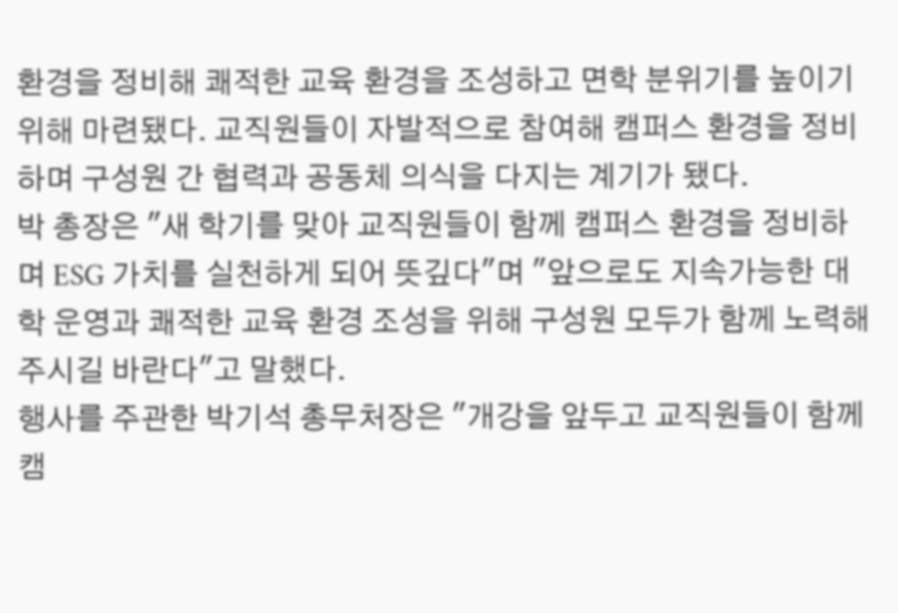환경을 정비해 쾌적한 교육 환경을 조성하고 면학 분위기를 높이기 위해 마련됐다. 교직원들이 자발적으로 참여해 캠퍼스 환경을 정비하며 구성원 간 협력과 공동체 의식을 다지는 계기가 됐다.
박 총장은 "새 학기를 맞아 교직원들이 함께 캠퍼스 환경을 정비하며 ESG 가치를 실천하게 되어 뜻깊다"며 "앞으로도 지속가능한 대학 운영과 쾌적한 교육 환경 조성을 위해 구성원 모두가 함께 노력해 주시길 바란다"고 말했다.
행사를 주관한 박기석 총무처장은 "개강을 앞두고 교직원들이 함께 캠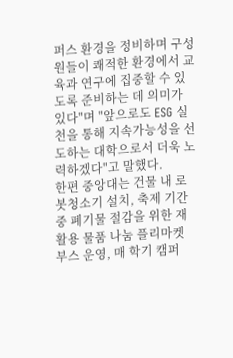퍼스 환경을 정비하며 구성원들이 쾌적한 환경에서 교육과 연구에 집중할 수 있도록 준비하는 데 의미가 있다"며 "앞으로도 ESG 실천을 통해 지속가능성을 선도하는 대학으로서 더욱 노력하겠다"고 말했다.
한편 중앙대는 건물 내 로봇청소기 설치, 축제 기간 중 폐기물 절감을 위한 재활용 물품 나눔 플리마켓 부스 운영, 매 학기 캠퍼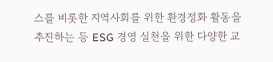스를 비롯한 지역사회를 위한 환경정화 활동을 추진하는 등 ESG 경영 실천을 위한 다양한 교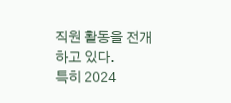직원 활동을 전개하고 있다.
특히 2024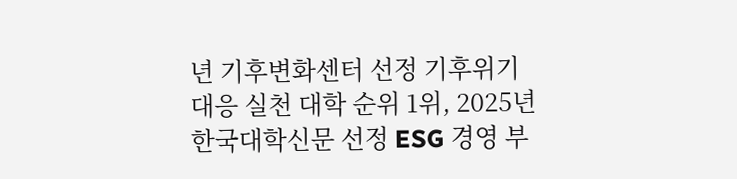년 기후변화센터 선정 기후위기 대응 실천 대학 순위 1위, 2025년 한국대학신문 선정 ESG 경영 부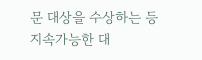문 대상을 수상하는 등 지속가능한 대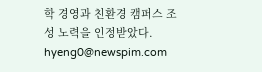학 경영과 친환경 캠퍼스 조성 노력을 인정받았다.
hyeng0@newspim.com